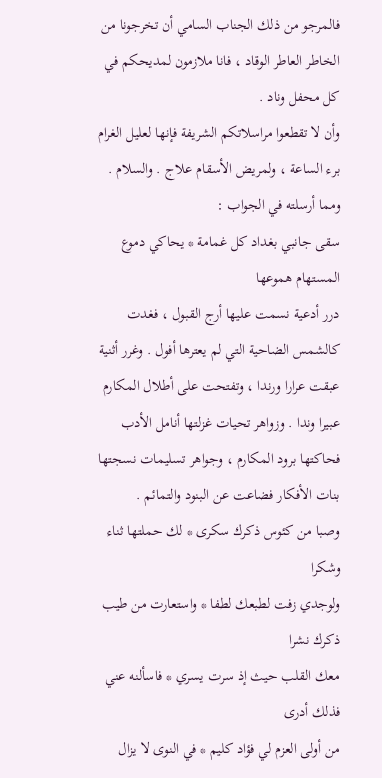فالمرجو من ذلك الجناب السامي أن تخرجونا من الخاطر العاطر الوقاد ، فانا ملازمون لمديحكم في كل محفل وناد .
وأن لا تقطعوا مراسلاتكم الشريفة فإنها لعليل الغرام برء الساعة ، ولمريض الأسقام علاج . والسلام .
ومما أرسلته في الجواب :
سقى جانبي بغداد كل غمامة * يحاكي دموع المستهام هموعها
درر أدعية نسمت عليها أرج القبول ، فغدت كالشمس الضاحية التي لم يعترها أفول . وغرر أثنية عبقت عرارا ورندا ، وتفتحت على أطلال المكارم عبيرا وندا . وزواهر تحيات غزلتها أنامل الأدب فحاكتها برود المكارم ، وجواهر تسليمات نسجتها بنات الأفكار فضاعت عن البنود والتمائم .
وصبا من كئوس ذكرك سكرى * لك حملتها ثناء وشكرا
ولوجدي زفت لطبعك لطفا * واستعارت من طيب ذكرك نشرا
معك القلب حيث إذ سرت يسري * فاسألنه عني فذلك أدرى
من أولى العزم لي فؤاد كليم * في النوى لا يزال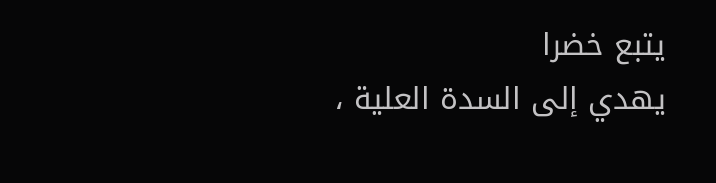يتبع خضرا
يهدي إلى السدة العلية ،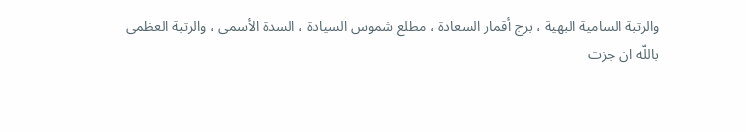والرتبة السامية البهية ، برج أقمار السعادة ، مطلع شموس السيادة ، السدة الأسمى ، والرتبة العظمى
باللّه ان جزت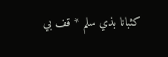كثبانا بذي سلم * قف بي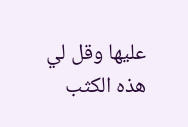عليها وقل لي هذه الكثب